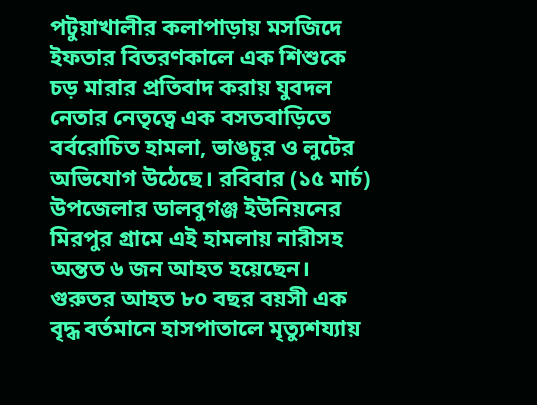পটুয়াখালীর কলাপাড়ায় মসজিদে ইফতার বিতরণকালে এক শিশুকে চড় মারার প্রতিবাদ করায় যুবদল নেতার নেতৃত্বে এক বসতবাড়িতে বর্বরোচিত হামলা, ভাঙচুর ও লুটের অভিযোগ উঠেছে। রবিবার (১৫ মার্চ) উপজেলার ডালবুগঞ্জ ইউনিয়নের মিরপুর গ্রামে এই হামলায় নারীসহ অন্তত ৬ জন আহত হয়েছেন। গুরুতর আহত ৮০ বছর বয়সী এক বৃদ্ধ বর্তমানে হাসপাতালে মৃত্যুশয্যায়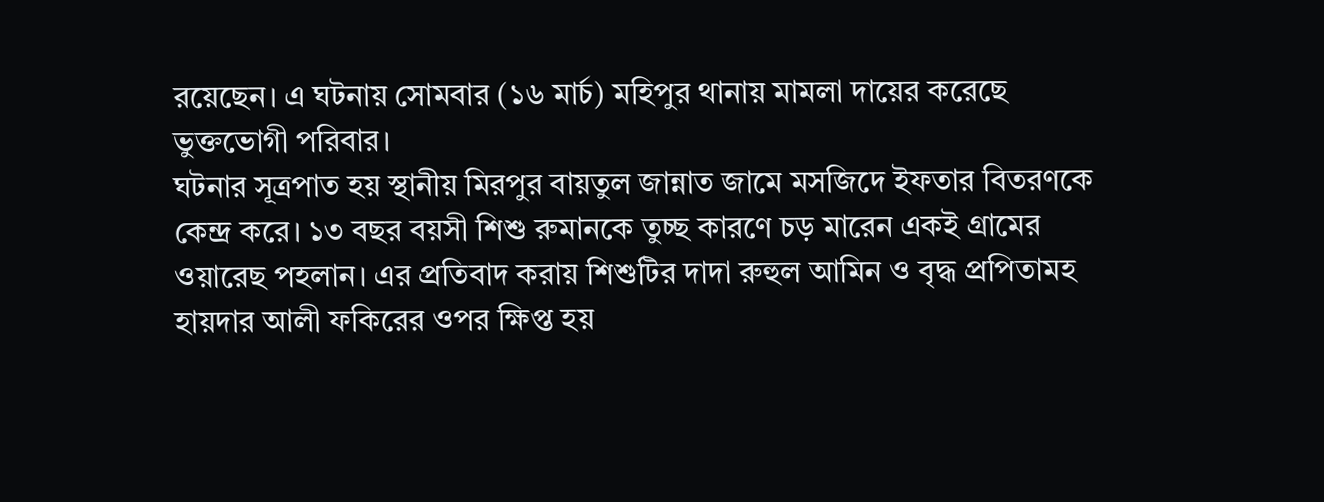রয়েছেন। এ ঘটনায় সোমবার (১৬ মার্চ) মহিপুর থানায় মামলা দায়ের করেছে ভুক্তভোগী পরিবার।
ঘটনার সূত্রপাত হয় স্থানীয় মিরপুর বায়তুল জান্নাত জামে মসজিদে ইফতার বিতরণকে কেন্দ্র করে। ১৩ বছর বয়সী শিশু রুমানকে তুচ্ছ কারণে চড় মারেন একই গ্রামের ওয়ারেছ পহলান। এর প্রতিবাদ করায় শিশুটির দাদা রুহুল আমিন ও বৃদ্ধ প্রপিতামহ হায়দার আলী ফকিরের ওপর ক্ষিপ্ত হয়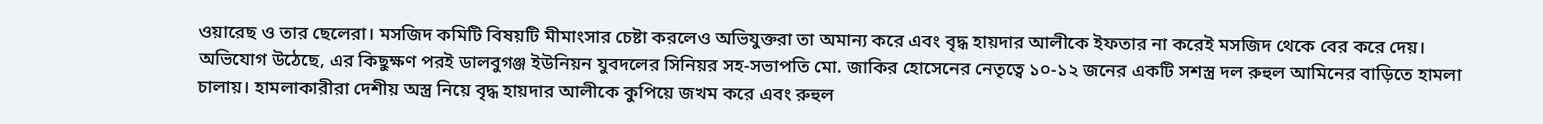ওয়ারেছ ও তার ছেলেরা। মসজিদ কমিটি বিষয়টি মীমাংসার চেষ্টা করলেও অভিযুক্তরা তা অমান্য করে এবং বৃদ্ধ হায়দার আলীকে ইফতার না করেই মসজিদ থেকে বের করে দেয়।
অভিযোগ উঠেছে, এর কিছুক্ষণ পরই ডালবুগঞ্জ ইউনিয়ন যুবদলের সিনিয়র সহ-সভাপতি মো. জাকির হোসেনের নেতৃত্বে ১০-১২ জনের একটি সশস্ত্র দল রুহুল আমিনের বাড়িতে হামলা চালায়। হামলাকারীরা দেশীয় অস্ত্র নিয়ে বৃদ্ধ হায়দার আলীকে কুপিয়ে জখম করে এবং রুহুল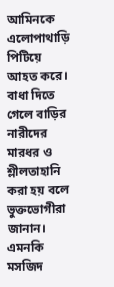আমিনকে এলোপাথাড়ি পিটিয়ে আহত করে। বাধা দিতে গেলে বাড়ির নারীদের মারধর ও শ্লীলতাহানি করা হয় বলে ভুক্তভোগীরা জানান। এমনকি মসজিদ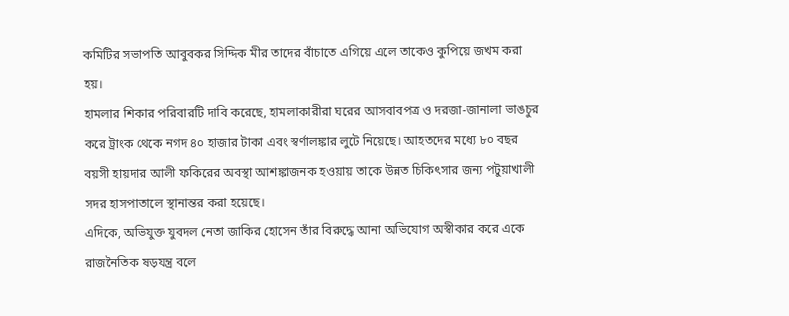কমিটির সভাপতি আবুবকর সিদ্দিক মীর তাদের বাঁচাতে এগিয়ে এলে তাকেও কুপিয়ে জখম করা হয়।
হামলার শিকার পরিবারটি দাবি করেছে, হামলাকারীরা ঘরের আসবাবপত্র ও দরজা-জানালা ভাঙচুর করে ট্রাংক থেকে নগদ ৪০ হাজার টাকা এবং স্বর্ণালঙ্কার লুটে নিয়েছে। আহতদের মধ্যে ৮০ বছর বয়সী হায়দার আলী ফকিরের অবস্থা আশঙ্কাজনক হওয়ায় তাকে উন্নত চিকিৎসার জন্য পটুয়াখালী সদর হাসপাতালে স্থানান্তর করা হয়েছে।
এদিকে, অভিযুক্ত যুবদল নেতা জাকির হোসেন তাঁর বিরুদ্ধে আনা অভিযোগ অস্বীকার করে একে রাজনৈতিক ষড়যন্ত্র বলে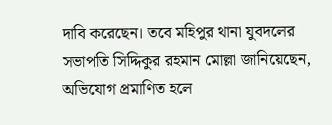দাবি করেছেন। তবে মহিপুর থানা যুবদলের সভাপতি সিদ্দিকুর রহমান মোল্লা জানিয়েছেন, অভিযোগ প্রমাণিত হলে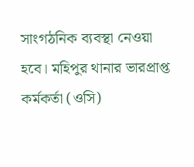সাংগঠনিক ব্যবস্থা নেওয়া হবে। মহিপুর থানার ভারপ্রাপ্ত কর্মকর্তা (ওসি)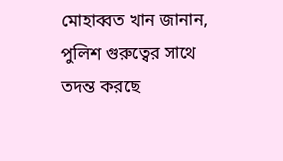মোহাব্বত খান জানান, পুলিশ গুরুত্বের সাথে তদন্ত করছে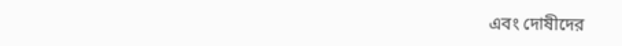এবং দোষীদের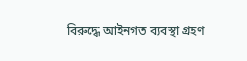বিরুদ্ধে আইনগত ব্যবস্থা গ্রহণ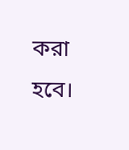করা হবে।